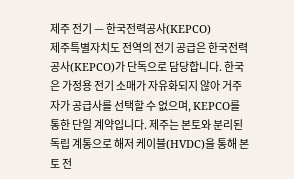제주 전기 — 한국전력공사(KEPCO)
제주특별자치도 전역의 전기 공급은 한국전력공사(KEPCO)가 단독으로 담당합니다. 한국은 가정용 전기 소매가 자유화되지 않아 거주자가 공급사를 선택할 수 없으며, KEPCO를 통한 단일 계약입니다. 제주는 본토와 분리된 독립 계통으로 해저 케이블(HVDC)을 통해 본토 전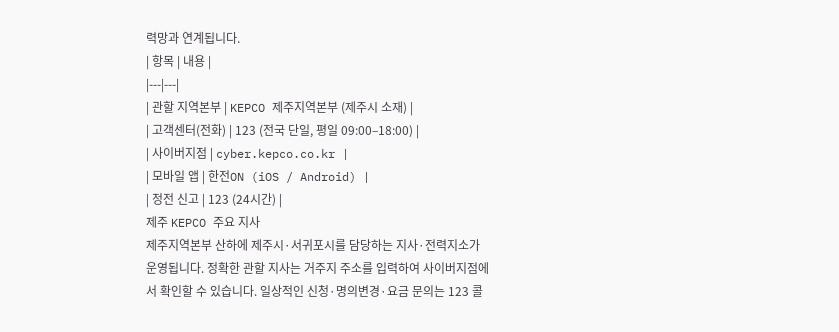력망과 연계됩니다.
| 항목 | 내용 |
|---|---|
| 관할 지역본부 | KEPCO 제주지역본부 (제주시 소재) |
| 고객센터(전화) | 123 (전국 단일, 평일 09:00–18:00) |
| 사이버지점 | cyber.kepco.co.kr |
| 모바일 앱 | 한전ON (iOS / Android) |
| 정전 신고 | 123 (24시간) |
제주 KEPCO 주요 지사
제주지역본부 산하에 제주시·서귀포시를 담당하는 지사·전력지소가 운영됩니다. 정확한 관할 지사는 거주지 주소를 입력하여 사이버지점에서 확인할 수 있습니다. 일상적인 신청·명의변경·요금 문의는 123 콜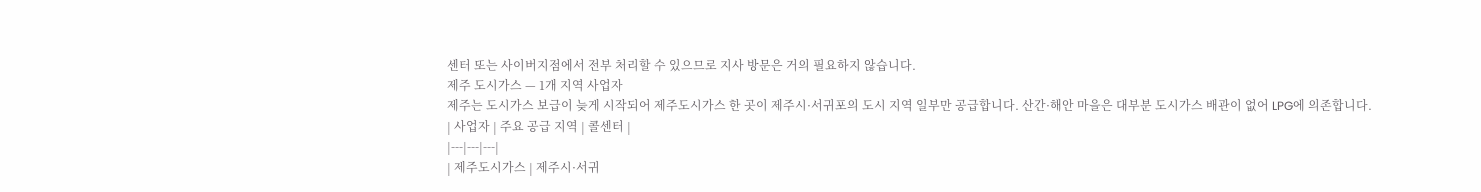센터 또는 사이버지점에서 전부 처리할 수 있으므로 지사 방문은 거의 필요하지 않습니다.
제주 도시가스 — 1개 지역 사업자
제주는 도시가스 보급이 늦게 시작되어 제주도시가스 한 곳이 제주시·서귀포의 도시 지역 일부만 공급합니다. 산간·해안 마을은 대부분 도시가스 배관이 없어 LPG에 의존합니다.
| 사업자 | 주요 공급 지역 | 콜센터 |
|---|---|---|
| 제주도시가스 | 제주시·서귀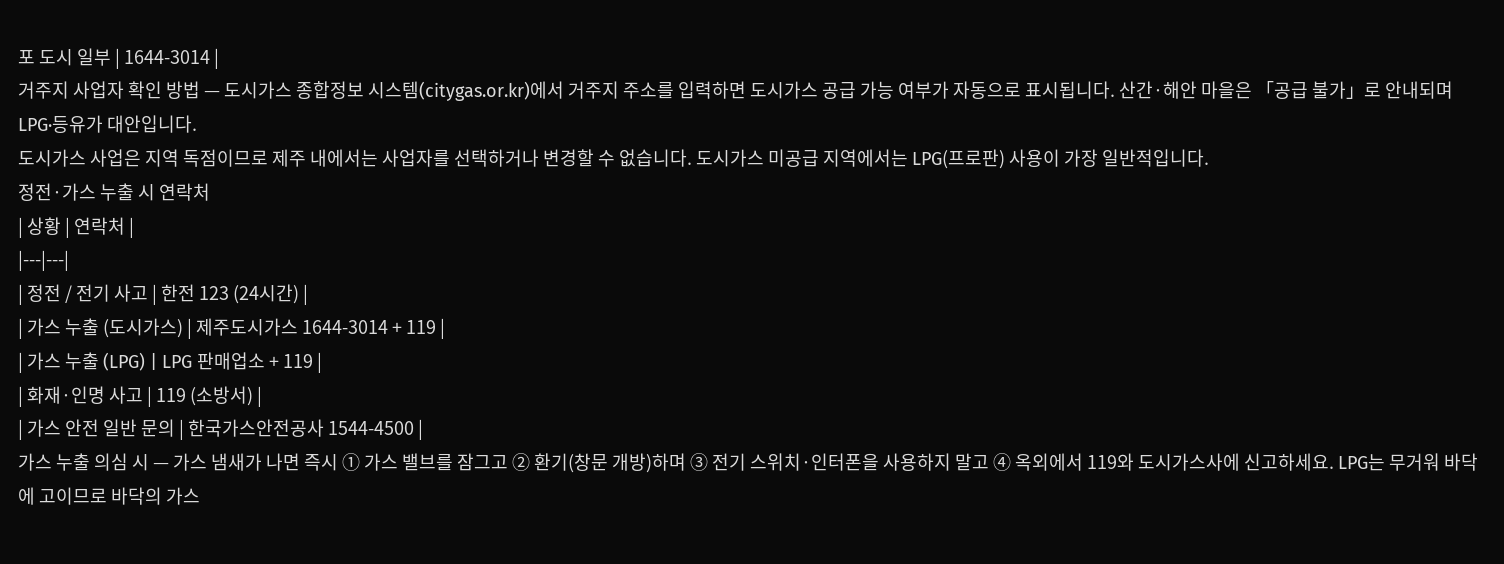포 도시 일부 | 1644-3014 |
거주지 사업자 확인 방법 — 도시가스 종합정보 시스템(citygas.or.kr)에서 거주지 주소를 입력하면 도시가스 공급 가능 여부가 자동으로 표시됩니다. 산간·해안 마을은 「공급 불가」로 안내되며 LPG·등유가 대안입니다.
도시가스 사업은 지역 독점이므로 제주 내에서는 사업자를 선택하거나 변경할 수 없습니다. 도시가스 미공급 지역에서는 LPG(프로판) 사용이 가장 일반적입니다.
정전·가스 누출 시 연락처
| 상황 | 연락처 |
|---|---|
| 정전 / 전기 사고 | 한전 123 (24시간) |
| 가스 누출 (도시가스) | 제주도시가스 1644-3014 + 119 |
| 가스 누출 (LPG) | LPG 판매업소 + 119 |
| 화재·인명 사고 | 119 (소방서) |
| 가스 안전 일반 문의 | 한국가스안전공사 1544-4500 |
가스 누출 의심 시 — 가스 냄새가 나면 즉시 ① 가스 밸브를 잠그고 ② 환기(창문 개방)하며 ③ 전기 스위치·인터폰을 사용하지 말고 ④ 옥외에서 119와 도시가스사에 신고하세요. LPG는 무거워 바닥에 고이므로 바닥의 가스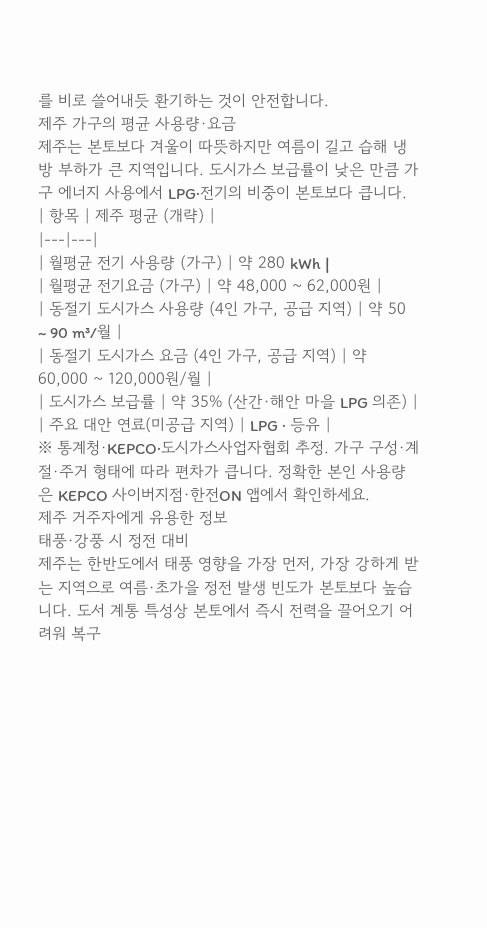를 비로 쓸어내듯 환기하는 것이 안전합니다.
제주 가구의 평균 사용량·요금
제주는 본토보다 겨울이 따뜻하지만 여름이 길고 습해 냉방 부하가 큰 지역입니다. 도시가스 보급률이 낮은 만큼 가구 에너지 사용에서 LPG·전기의 비중이 본토보다 큽니다.
| 항목 | 제주 평균 (개략) |
|---|---|
| 월평균 전기 사용량 (가구) | 약 280 kWh |
| 월평균 전기요금 (가구) | 약 48,000 ~ 62,000원 |
| 동절기 도시가스 사용량 (4인 가구, 공급 지역) | 약 50 ~ 90 m³/월 |
| 동절기 도시가스 요금 (4인 가구, 공급 지역) | 약 60,000 ~ 120,000원/월 |
| 도시가스 보급률 | 약 35% (산간·해안 마을 LPG 의존) |
| 주요 대안 연료(미공급 지역) | LPG · 등유 |
※ 통계청·KEPCO·도시가스사업자협회 추정. 가구 구성·계절·주거 형태에 따라 편차가 큽니다. 정확한 본인 사용량은 KEPCO 사이버지점·한전ON 앱에서 확인하세요.
제주 거주자에게 유용한 정보
태풍·강풍 시 정전 대비
제주는 한반도에서 태풍 영향을 가장 먼저, 가장 강하게 받는 지역으로 여름·초가을 정전 발생 빈도가 본토보다 높습니다. 도서 계통 특성상 본토에서 즉시 전력을 끌어오기 어려워 복구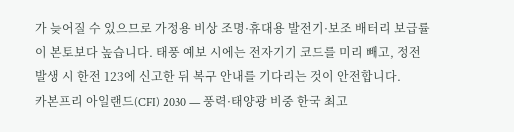가 늦어질 수 있으므로 가정용 비상 조명·휴대용 발전기·보조 배터리 보급률이 본토보다 높습니다. 태풍 예보 시에는 전자기기 코드를 미리 빼고, 정전 발생 시 한전 123에 신고한 뒤 복구 안내를 기다리는 것이 안전합니다.
카본프리 아일랜드(CFI) 2030 — 풍력·태양광 비중 한국 최고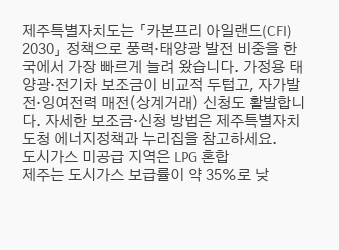제주특별자치도는 「카본프리 아일랜드(CFI) 2030」 정책으로 풍력·태양광 발전 비중을 한국에서 가장 빠르게 늘려 왔습니다. 가정용 태양광·전기차 보조금이 비교적 두텁고, 자가발전·잉여전력 매전(상계거래) 신청도 활발합니다. 자세한 보조금·신청 방법은 제주특별자치도청 에너지정책과 누리집을 참고하세요.
도시가스 미공급 지역은 LPG 혼합
제주는 도시가스 보급률이 약 35%로 낮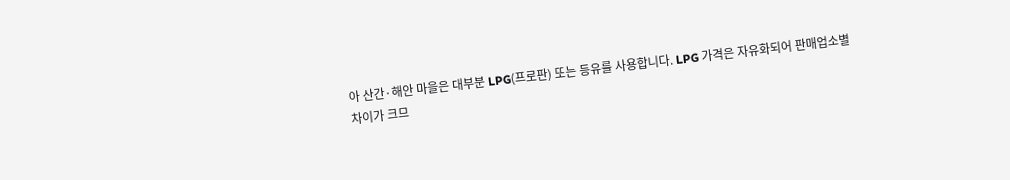아 산간·해안 마을은 대부분 LPG(프로판) 또는 등유를 사용합니다. LPG 가격은 자유화되어 판매업소별 차이가 크므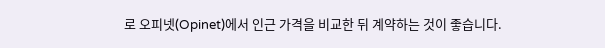로 오피넷(Opinet)에서 인근 가격을 비교한 뒤 계약하는 것이 좋습니다.